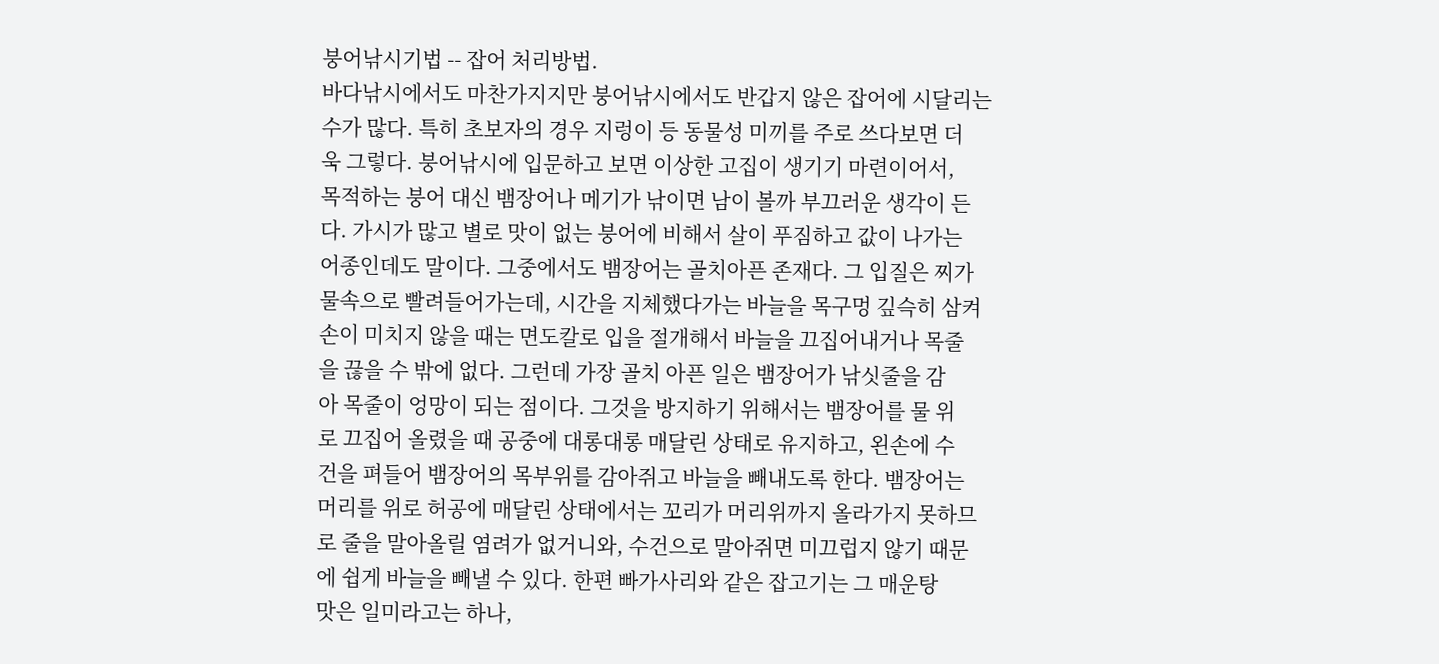붕어낚시기법 -- 잡어 처리방법.
바다낚시에서도 마찬가지지만 붕어낚시에서도 반갑지 않은 잡어에 시달리는
수가 많다. 특히 초보자의 경우 지렁이 등 동물성 미끼를 주로 쓰다보면 더
욱 그렇다. 붕어낚시에 입문하고 보면 이상한 고집이 생기기 마련이어서,
목적하는 붕어 대신 뱀장어나 메기가 낚이면 남이 볼까 부끄러운 생각이 든
다. 가시가 많고 별로 맛이 없는 붕어에 비해서 살이 푸짐하고 값이 나가는
어종인데도 말이다. 그중에서도 뱀장어는 골치아픈 존재다. 그 입질은 찌가
물속으로 빨려들어가는데, 시간을 지체했다가는 바늘을 목구멍 깊슥히 삼켜
손이 미치지 않을 때는 면도칼로 입을 절개해서 바늘을 끄집어내거나 목줄
을 끊을 수 밖에 없다. 그런데 가장 골치 아픈 일은 뱀장어가 낚싯줄을 감
아 목줄이 엉망이 되는 점이다. 그것을 방지하기 위해서는 뱀장어를 물 위
로 끄집어 올렸을 때 공중에 대롱대롱 매달린 상태로 유지하고, 왼손에 수
건을 펴들어 뱀장어의 목부위를 감아쥐고 바늘을 빼내도록 한다. 뱀장어는
머리를 위로 허공에 매달린 상태에서는 꼬리가 머리위까지 올라가지 못하므
로 줄을 말아올릴 염려가 없거니와, 수건으로 말아쥐면 미끄럽지 않기 때문
에 쉽게 바늘을 빼낼 수 있다. 한편 빠가사리와 같은 잡고기는 그 매운탕
맛은 일미라고는 하나,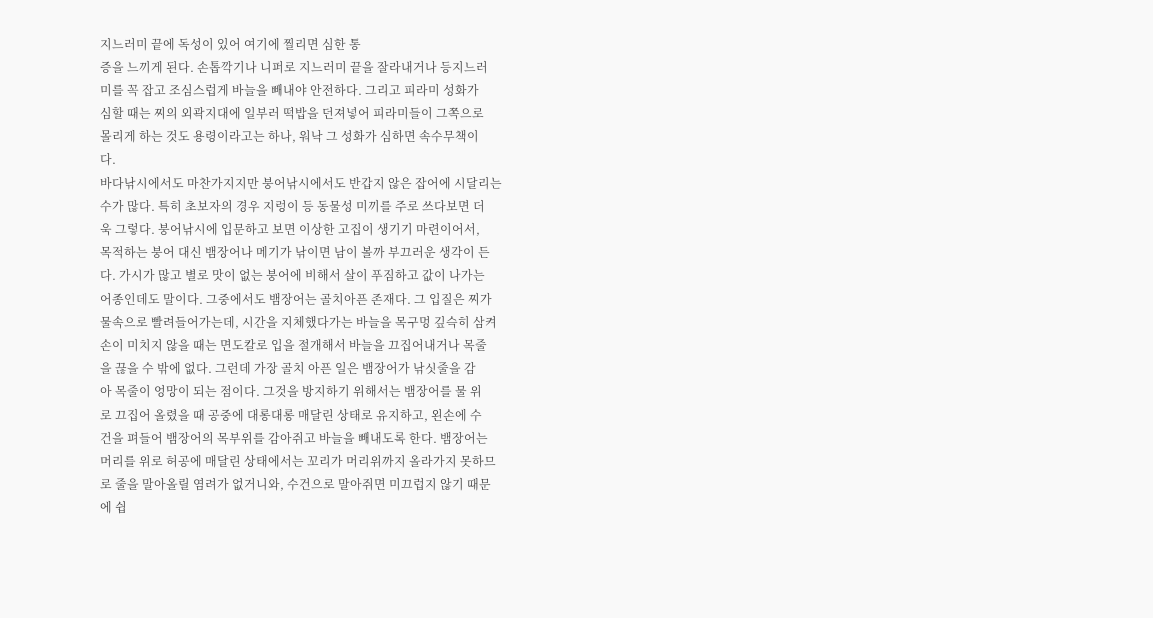지느러미 끝에 독성이 있어 여기에 찔리면 심한 통
증을 느끼게 된다. 손톱깍기나 니퍼로 지느러미 끝을 잘라내거나 등지느러
미를 꼭 잡고 조심스럽게 바늘을 빼내야 안전하다. 그리고 피라미 성화가
심할 때는 찌의 외곽지대에 일부러 떡밥을 던져넣어 피라미들이 그쪽으로
몰리게 하는 것도 용령이라고는 하나, 워낙 그 성화가 심하면 속수무책이
다.
바다낚시에서도 마찬가지지만 붕어낚시에서도 반갑지 않은 잡어에 시달리는
수가 많다. 특히 초보자의 경우 지렁이 등 동물성 미끼를 주로 쓰다보면 더
욱 그렇다. 붕어낚시에 입문하고 보면 이상한 고집이 생기기 마련이어서,
목적하는 붕어 대신 뱀장어나 메기가 낚이면 남이 볼까 부끄러운 생각이 든
다. 가시가 많고 별로 맛이 없는 붕어에 비해서 살이 푸짐하고 값이 나가는
어종인데도 말이다. 그중에서도 뱀장어는 골치아픈 존재다. 그 입질은 찌가
물속으로 빨려들어가는데, 시간을 지체했다가는 바늘을 목구멍 깊슥히 삼켜
손이 미치지 않을 때는 면도칼로 입을 절개해서 바늘을 끄집어내거나 목줄
을 끊을 수 밖에 없다. 그런데 가장 골치 아픈 일은 뱀장어가 낚싯줄을 감
아 목줄이 엉망이 되는 점이다. 그것을 방지하기 위해서는 뱀장어를 물 위
로 끄집어 올렸을 때 공중에 대롱대롱 매달린 상태로 유지하고, 왼손에 수
건을 펴들어 뱀장어의 목부위를 감아쥐고 바늘을 빼내도록 한다. 뱀장어는
머리를 위로 허공에 매달린 상태에서는 꼬리가 머리위까지 올라가지 못하므
로 줄을 말아올릴 염려가 없거니와, 수건으로 말아쥐면 미끄럽지 않기 때문
에 쉽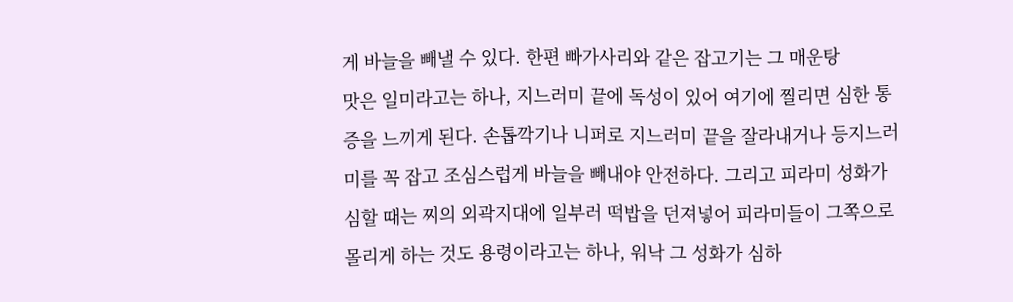게 바늘을 빼낼 수 있다. 한편 빠가사리와 같은 잡고기는 그 매운탕
맛은 일미라고는 하나, 지느러미 끝에 독성이 있어 여기에 찔리면 심한 통
증을 느끼게 된다. 손톱깍기나 니퍼로 지느러미 끝을 잘라내거나 등지느러
미를 꼭 잡고 조심스럽게 바늘을 빼내야 안전하다. 그리고 피라미 성화가
심할 때는 찌의 외곽지대에 일부러 떡밥을 던져넣어 피라미들이 그쪽으로
몰리게 하는 것도 용령이라고는 하나, 워낙 그 성화가 심하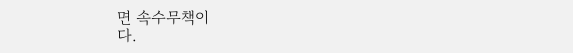면 속수무책이
다.